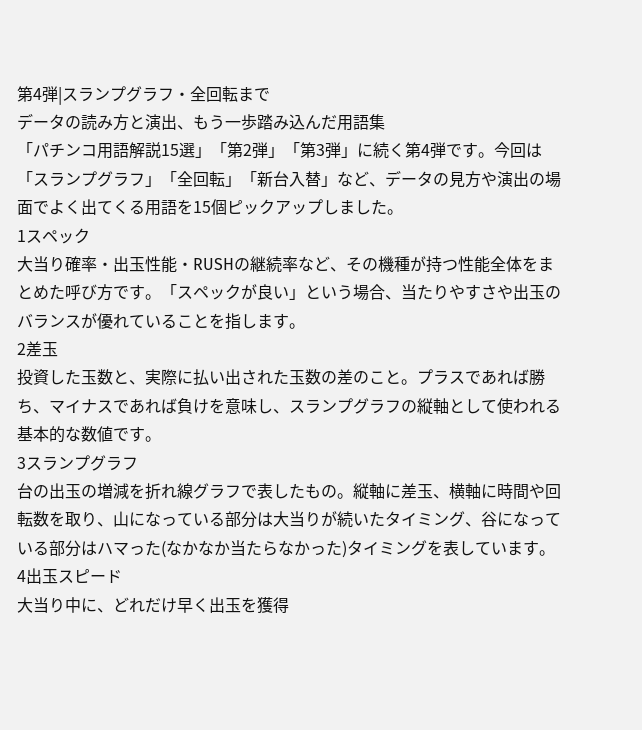第4弾|スランプグラフ・全回転まで
データの読み方と演出、もう一歩踏み込んだ用語集
「パチンコ用語解説15選」「第2弾」「第3弾」に続く第4弾です。今回は「スランプグラフ」「全回転」「新台入替」など、データの見方や演出の場面でよく出てくる用語を15個ピックアップしました。
1スペック
大当り確率・出玉性能・RUSHの継続率など、その機種が持つ性能全体をまとめた呼び方です。「スペックが良い」という場合、当たりやすさや出玉のバランスが優れていることを指します。
2差玉
投資した玉数と、実際に払い出された玉数の差のこと。プラスであれば勝ち、マイナスであれば負けを意味し、スランプグラフの縦軸として使われる基本的な数値です。
3スランプグラフ
台の出玉の増減を折れ線グラフで表したもの。縦軸に差玉、横軸に時間や回転数を取り、山になっている部分は大当りが続いたタイミング、谷になっている部分はハマった(なかなか当たらなかった)タイミングを表しています。
4出玉スピード
大当り中に、どれだけ早く出玉を獲得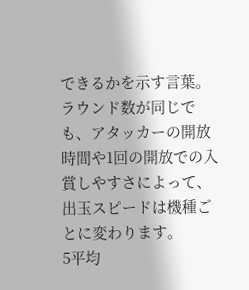できるかを示す言葉。ラウンド数が同じでも、アタッカーの開放時間や1回の開放での入賞しやすさによって、出玉スピードは機種ごとに変わります。
5平均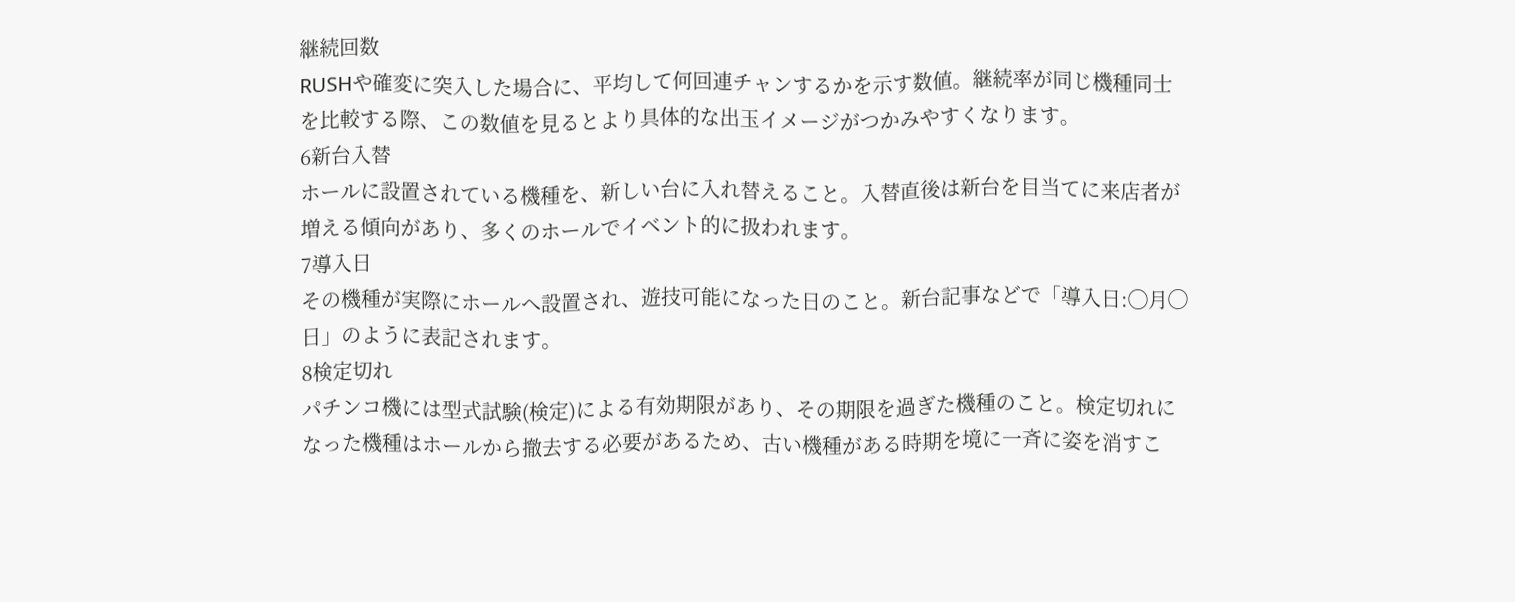継続回数
RUSHや確変に突入した場合に、平均して何回連チャンするかを示す数値。継続率が同じ機種同士を比較する際、この数値を見るとより具体的な出玉イメージがつかみやすくなります。
6新台入替
ホールに設置されている機種を、新しい台に入れ替えること。入替直後は新台を目当てに来店者が増える傾向があり、多くのホールでイベント的に扱われます。
7導入日
その機種が実際にホールへ設置され、遊技可能になった日のこと。新台記事などで「導入日:◯月◯日」のように表記されます。
8検定切れ
パチンコ機には型式試験(検定)による有効期限があり、その期限を過ぎた機種のこと。検定切れになった機種はホールから撤去する必要があるため、古い機種がある時期を境に一斉に姿を消すこ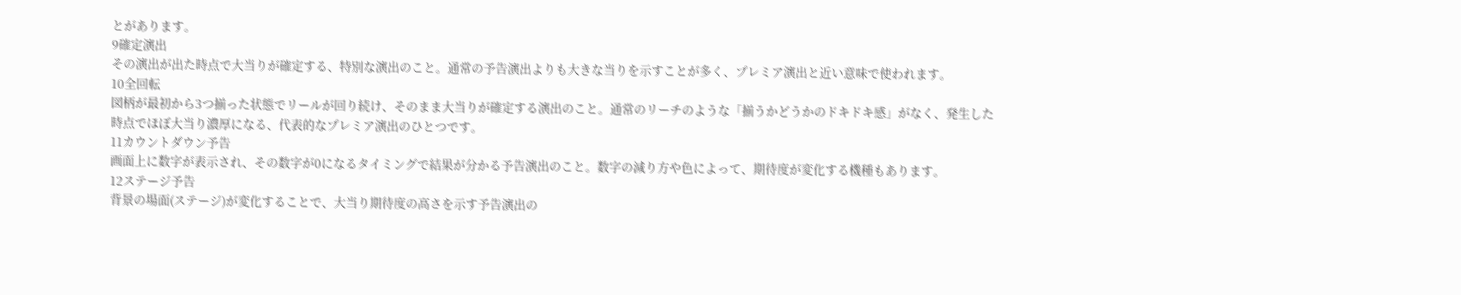とがあります。
9確定演出
その演出が出た時点で大当りが確定する、特別な演出のこと。通常の予告演出よりも大きな当りを示すことが多く、プレミア演出と近い意味で使われます。
10全回転
図柄が最初から3つ揃った状態でリールが回り続け、そのまま大当りが確定する演出のこと。通常のリーチのような「揃うかどうかのドキドキ感」がなく、発生した時点でほぼ大当り濃厚になる、代表的なプレミア演出のひとつです。
11カウントダウン予告
画面上に数字が表示され、その数字が0になるタイミングで結果が分かる予告演出のこと。数字の減り方や色によって、期待度が変化する機種もあります。
12ステージ予告
背景の場面(ステージ)が変化することで、大当り期待度の高さを示す予告演出の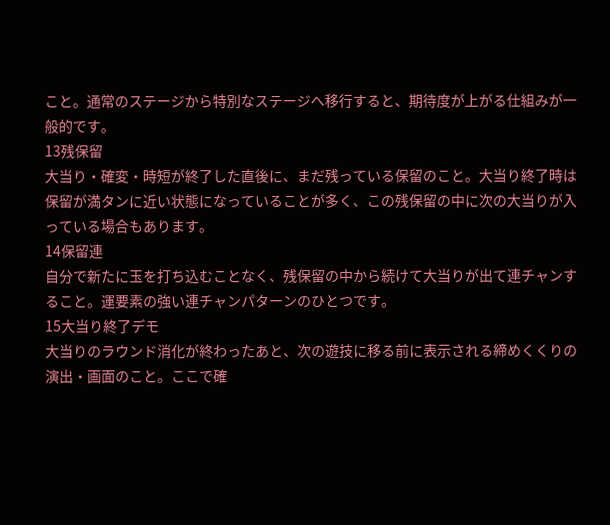こと。通常のステージから特別なステージへ移行すると、期待度が上がる仕組みが一般的です。
13残保留
大当り・確変・時短が終了した直後に、まだ残っている保留のこと。大当り終了時は保留が満タンに近い状態になっていることが多く、この残保留の中に次の大当りが入っている場合もあります。
14保留連
自分で新たに玉を打ち込むことなく、残保留の中から続けて大当りが出て連チャンすること。運要素の強い連チャンパターンのひとつです。
15大当り終了デモ
大当りのラウンド消化が終わったあと、次の遊技に移る前に表示される締めくくりの演出・画面のこと。ここで確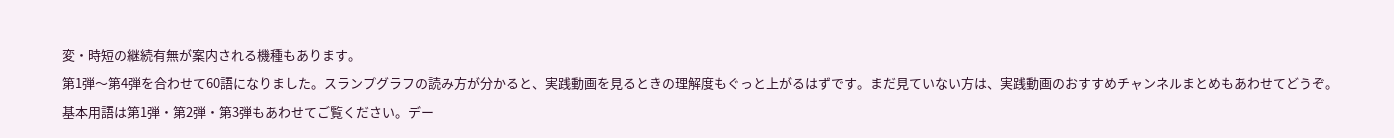変・時短の継続有無が案内される機種もあります。
第1弾〜第4弾を合わせて60語になりました。スランプグラフの読み方が分かると、実践動画を見るときの理解度もぐっと上がるはずです。まだ見ていない方は、実践動画のおすすめチャンネルまとめもあわせてどうぞ。
基本用語は第1弾・第2弾・第3弾もあわせてご覧ください。デー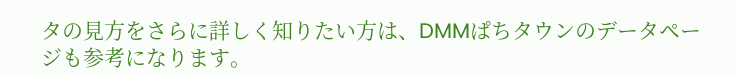タの見方をさらに詳しく知りたい方は、DMMぱちタウンのデータページも参考になります。